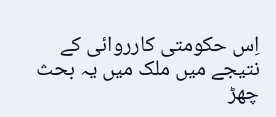اِس حکومتی کارروائی کے نتیجے میں ملک میں یہ بحث چھڑ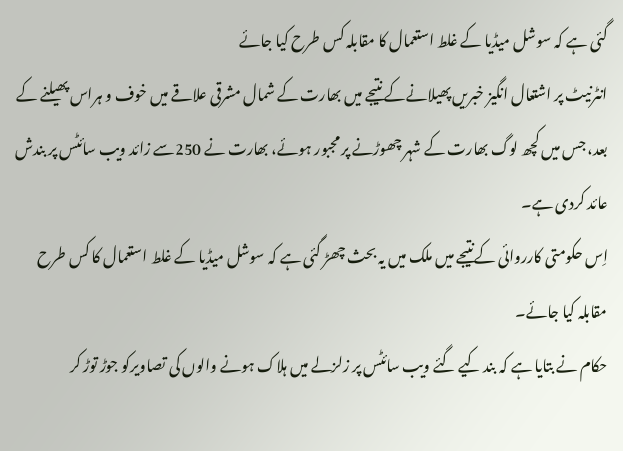گئی ہے کہ سوشل میڈیا کے غلط استعمال کا مقابلہ کس طرح کیا جائے
انٹرنیٹ پر اشتعال انگیز خبریں پھیلانےکے نتیجے میں بھارت کے شمال مشرقی علاقے میں خوف و ہراس پھیلنے کے بعد، جس میں کچھ لوگ بھارت کے شہر چھوڑنے پر مجبور ہوئے، بھارت نے 250سے زائد ویب سائٹس پر بندش عائد کردی ہے۔
اِس حکومتی کارروائی کےنتیجے میں ملک میں یہ بحث چھڑ گئی ہے کہ سوشل میڈیا کے غلط استعمال کا کس طرح مقابلہ کیا جائے۔
حکام نے بتایا ہے کہ بند کیے گئے ویب سائٹس پر زلزلے میں ہلاک ہونے والوں کی تصاویرکو جوڑ توڑ کر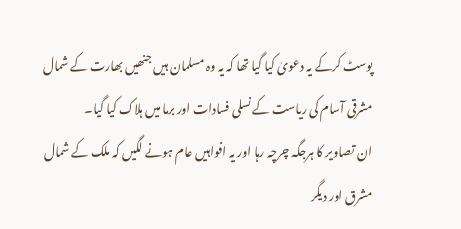پوسٹ کرکے یہ دعویٰ کیا گیا تھا کہ یہ وہ مسلمان ہیں جنھیں بھارت کے شمال مشرقی آسام کی ریاست کے نسلی فسادات اور برما میں ہلاک کیا گیا۔
ان تصاویر کا ہرجگہ چرچہ رہا اور یہ افواہیں عام ہونے لگیں کہ ملک کے شمال مشرق اور دیگر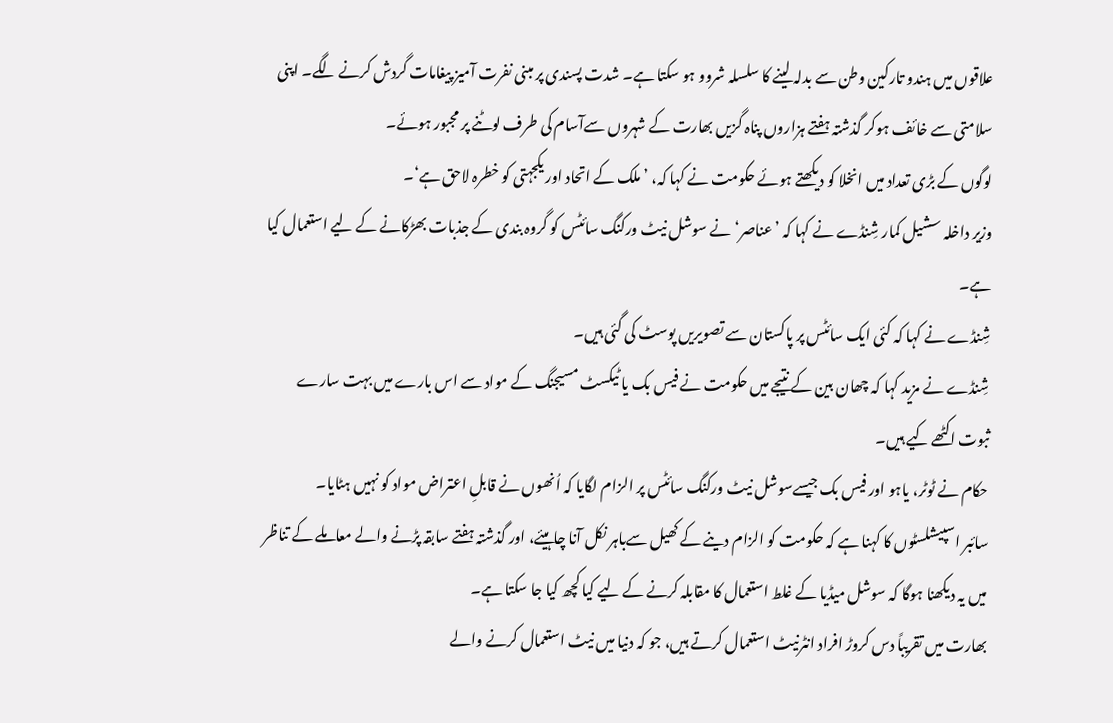علاقوں میں ہندو تارکین وطن سے بدلہ لینے کا سلسلہ شروو ہو سکتا ہے۔ شدت پسندی پر مبنی نفرت آمیز پیغامات گردش کرنے لگے۔ اپنی سلامتی سے خائف ہوکر گذشتہ ہفتے ہزاروں پناہ گزیں بھارت کے شہروں سےآسام کی طرف لوٹنے پر مجبور ہوئے۔
لوگوں کے بڑی تعداد میں انخلا کو دیکھتے ہوئے حکومت نے کہا کہ، ’ملک کے اتحاد اور یکجہتی کو خطرہ لاحق ہے‘۔
وزیر داخلہ سشیل کمار شِنڈے نے کہا کہ ’عناصر‘ نے سوشل نیٹ ورکنگ سائٹس کو گروہ بندی کے جذبات بھڑکانے کے لیے استعمال کیا ہے۔
شِنڈے نے کہا کہ کئی ایک سائٹس پر پاکستان سے تصویریں پوسٹ کی گئی ہیں۔
شِنڈے نے مزید کہا کہ چھان بین کے نتیجے میں حکومت نے فیس بک یا ٹیکسٹ مسیجنگ کے مواد سے اس بارے میں بہت سارے ثبوت اکٹھے کیے ہیں۔
حکام نے ٹوٹر، یاہو اور فیس بک جیسےسوشل نیٹ ورکنگ سائٹس پر الزام لگایا کہ اُنھوں نے قابلِ اعتراض مواد کو نہیں ہٹایا۔
سائبر اسپیشلسٹوں کا کہنا ہے کہ حکومت کو الزام دینے کے کھیل سےباہر نکل آنا چاہیئے، اور گذشتہ ہفتے سابقہ پڑنے والے معاملے کے تناظر میں یہ دیکھنا ہوگا کہ سوشل میڈیا کے غلط استعمال کا مقابلہ کرنے کے لیے کیا کچھ کیا جا سکتا ہے۔
بھارت میں تقریباً دس کروڑ افراد انٹرنیٹ استعمال کرتے ہیں، جو کہ دنیا میں نیٹ استعمال کرنے والے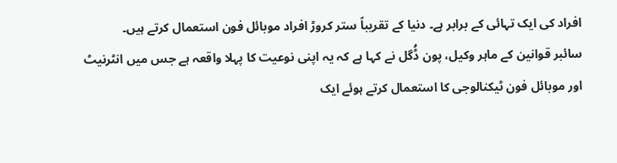افراد کی ایک تہائی کے برابر ہے۔ دنیا کے تقریباً ستر کروڑ افراد موبائل فون استعمال کرتے ہیں۔
سائبر قوانین کے ماہر وکیل، پون ڈُگل نے کہا ہے کہ یہ اپنی نوعیت کا پہلا واقعہ ہے جس میں انٹرنیٹ اور موبائل فون ٹیکنالوجی کا استعمال کرتے ہوئے ایک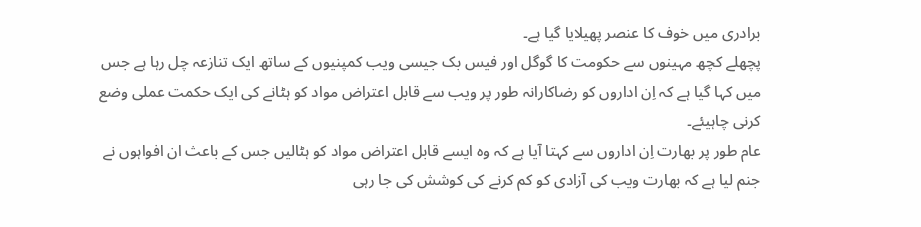برادری میں خوف کا عنصر پھیلایا گیا ہے۔
پچھلے کچھ مہینوں سے حکومت کا گوگل اور فیس بک جیسی ویب کمپنیوں کے ساتھ ایک تنازعہ چل رہا ہے جس میں کہا گیا ہے کہ اِن اداروں کو رضاکارانہ طور پر ویب سے قابل اعتراض مواد کو ہٹانے کی ایک حکمت عملی وضع کرنی چاہیئے۔
عام طور پر بھارت اِن اداروں سے کہتا آیا ہے کہ وہ ایسے قابل اعتراض مواد کو ہٹالیں جس کے باعث ان افواہوں نے جنم لیا ہے کہ بھارت ویب کی آزادی کو کم کرنے کی کوشش کی جا رہی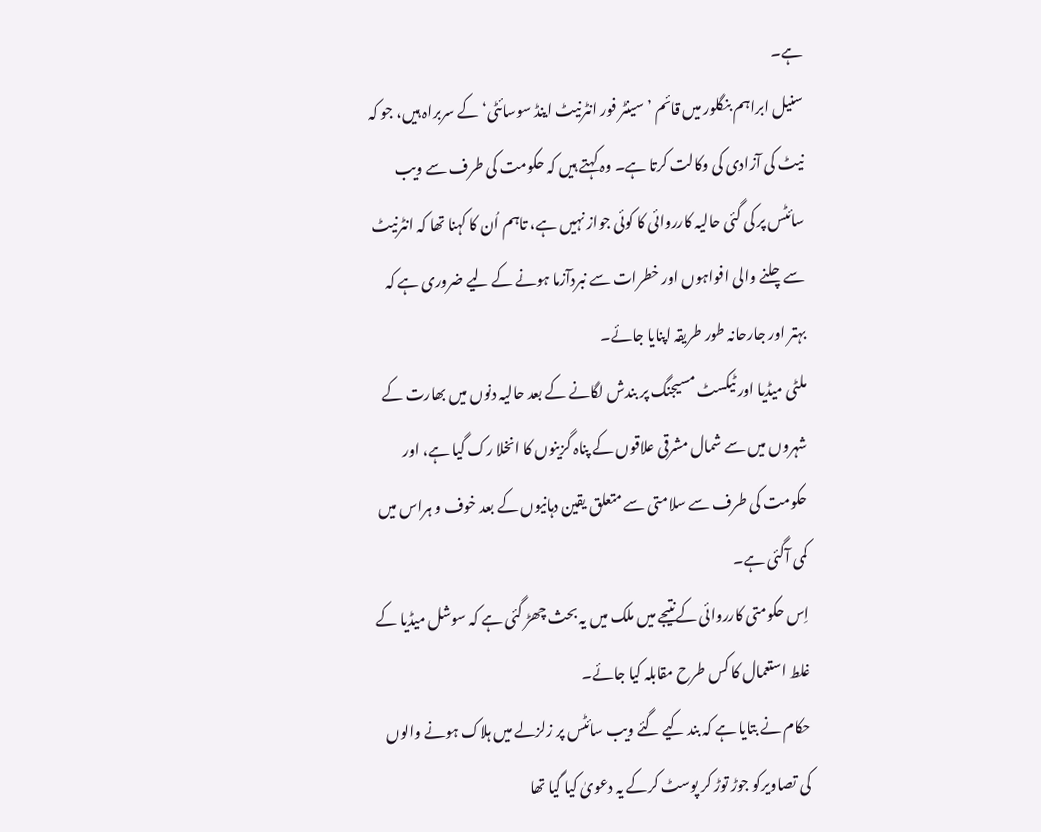ہے۔
سنیل ابراہم بنگلور میں قائم ’سینٹر فور انٹرنیٹ اینڈ سوسائٹی‘ کے سربراہ ہیں، جو کہ نیٹ کی آزادی کی وکالت کرتا ہے۔ وہ کہتے ہیں کہ حکومت کی طرف سے ویب سائٹس پر کی گئی حالیہ کارروائی کا کوئی جواز نہیں ہے، تاہم اُن کا کہنا تھا کہ انٹرنیٹ سےچلنے والی افواہوں اور خطرات سے نبردآزما ہونے کے لیے ضروری ہے کہ بہتر اور جارحانہ طور طریقہ اپنایا جائے۔
ملٹی میڈیا اور ٹیکسٹ مسیجنگ پر بندش لگانے کے بعد حالیہ دنوں میں بھارت کے شہروں میں سے شمال مشرقی علاقوں کے پناہ گزینوں کا انخلا رک گیا ہے، اور حکومت کی طرف سے سلامتی سے متعلق یقین دہانیوں کے بعد خوف و ہراس میں کمی آگئی ہے۔
اِس حکومتی کارروائی کےنتیجے میں ملک میں یہ بحث چھڑ گئی ہے کہ سوشل میڈیا کے غلط استعمال کا کس طرح مقابلہ کیا جائے۔
حکام نے بتایا ہے کہ بند کیے گئے ویب سائٹس پر زلزلے میں ہلاک ہونے والوں کی تصاویرکو جوڑ توڑ کر پوسٹ کرکے یہ دعویٰ کیا گیا تھا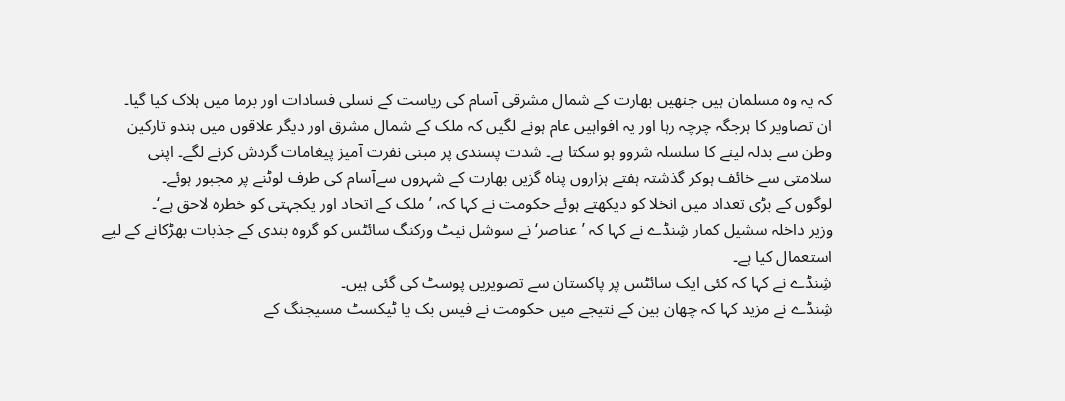کہ یہ وہ مسلمان ہیں جنھیں بھارت کے شمال مشرقی آسام کی ریاست کے نسلی فسادات اور برما میں ہلاک کیا گیا۔
ان تصاویر کا ہرجگہ چرچہ رہا اور یہ افواہیں عام ہونے لگیں کہ ملک کے شمال مشرق اور دیگر علاقوں میں ہندو تارکین وطن سے بدلہ لینے کا سلسلہ شروو ہو سکتا ہے۔ شدت پسندی پر مبنی نفرت آمیز پیغامات گردش کرنے لگے۔ اپنی سلامتی سے خائف ہوکر گذشتہ ہفتے ہزاروں پناہ گزیں بھارت کے شہروں سےآسام کی طرف لوٹنے پر مجبور ہوئے۔
لوگوں کے بڑی تعداد میں انخلا کو دیکھتے ہوئے حکومت نے کہا کہ، ’ملک کے اتحاد اور یکجہتی کو خطرہ لاحق ہے‘۔
وزیر داخلہ سشیل کمار شِنڈے نے کہا کہ ’عناصر‘ نے سوشل نیٹ ورکنگ سائٹس کو گروہ بندی کے جذبات بھڑکانے کے لیے استعمال کیا ہے۔
شِنڈے نے کہا کہ کئی ایک سائٹس پر پاکستان سے تصویریں پوسٹ کی گئی ہیں۔
شِنڈے نے مزید کہا کہ چھان بین کے نتیجے میں حکومت نے فیس بک یا ٹیکسٹ مسیجنگ کے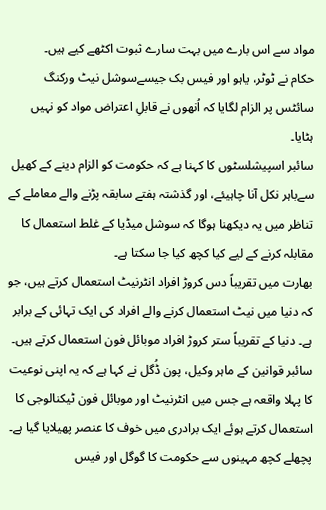مواد سے اس بارے میں بہت سارے ثبوت اکٹھے کیے ہیں۔
حکام نے ٹوٹر، یاہو اور فیس بک جیسےسوشل نیٹ ورکنگ سائٹس پر الزام لگایا کہ اُنھوں نے قابلِ اعتراض مواد کو نہیں ہٹایا۔
سائبر اسپیشلسٹوں کا کہنا ہے کہ حکومت کو الزام دینے کے کھیل سےباہر نکل آنا چاہیئے، اور گذشتہ ہفتے سابقہ پڑنے والے معاملے کے تناظر میں یہ دیکھنا ہوگا کہ سوشل میڈیا کے غلط استعمال کا مقابلہ کرنے کے لیے کیا کچھ کیا جا سکتا ہے۔
بھارت میں تقریباً دس کروڑ افراد انٹرنیٹ استعمال کرتے ہیں، جو کہ دنیا میں نیٹ استعمال کرنے والے افراد کی ایک تہائی کے برابر ہے۔ دنیا کے تقریباً ستر کروڑ افراد موبائل فون استعمال کرتے ہیں۔
سائبر قوانین کے ماہر وکیل، پون ڈُگل نے کہا ہے کہ یہ اپنی نوعیت کا پہلا واقعہ ہے جس میں انٹرنیٹ اور موبائل فون ٹیکنالوجی کا استعمال کرتے ہوئے ایک برادری میں خوف کا عنصر پھیلایا گیا ہے۔
پچھلے کچھ مہینوں سے حکومت کا گوگل اور فیس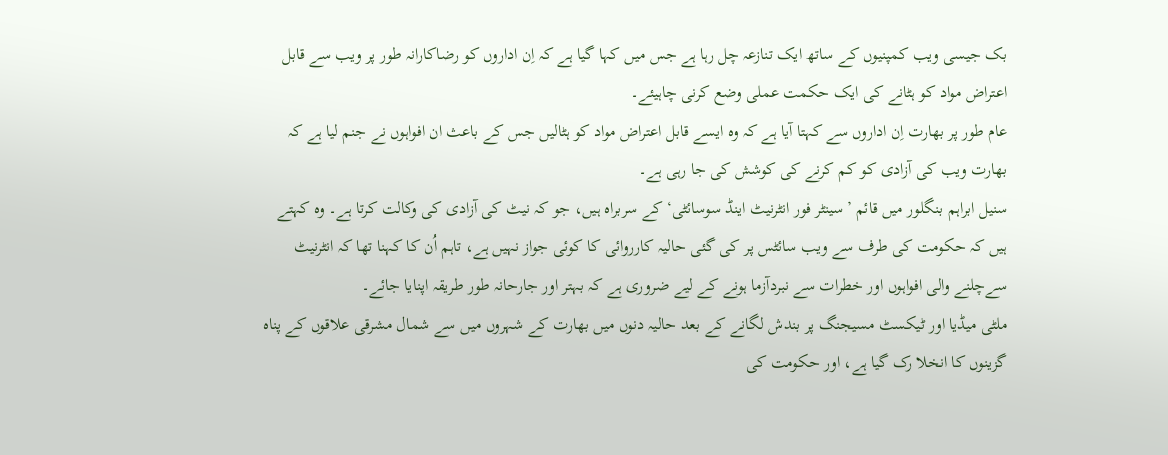بک جیسی ویب کمپنیوں کے ساتھ ایک تنازعہ چل رہا ہے جس میں کہا گیا ہے کہ اِن اداروں کو رضاکارانہ طور پر ویب سے قابل اعتراض مواد کو ہٹانے کی ایک حکمت عملی وضع کرنی چاہیئے۔
عام طور پر بھارت اِن اداروں سے کہتا آیا ہے کہ وہ ایسے قابل اعتراض مواد کو ہٹالیں جس کے باعث ان افواہوں نے جنم لیا ہے کہ بھارت ویب کی آزادی کو کم کرنے کی کوشش کی جا رہی ہے۔
سنیل ابراہم بنگلور میں قائم ’سینٹر فور انٹرنیٹ اینڈ سوسائٹی‘ کے سربراہ ہیں، جو کہ نیٹ کی آزادی کی وکالت کرتا ہے۔ وہ کہتے ہیں کہ حکومت کی طرف سے ویب سائٹس پر کی گئی حالیہ کارروائی کا کوئی جواز نہیں ہے، تاہم اُن کا کہنا تھا کہ انٹرنیٹ سےچلنے والی افواہوں اور خطرات سے نبردآزما ہونے کے لیے ضروری ہے کہ بہتر اور جارحانہ طور طریقہ اپنایا جائے۔
ملٹی میڈیا اور ٹیکسٹ مسیجنگ پر بندش لگانے کے بعد حالیہ دنوں میں بھارت کے شہروں میں سے شمال مشرقی علاقوں کے پناہ گزینوں کا انخلا رک گیا ہے، اور حکومت کی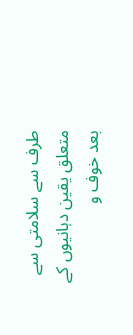طرف سے سلامتی سے متعلق یقین دہانیوں کے بعد خوف و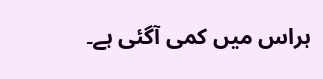ہراس میں کمی آگئی ہے۔